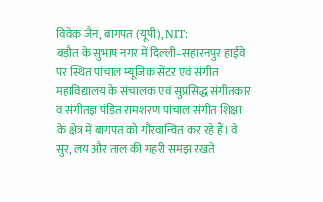विवेक जैन, बागपत (यूपी), NIT:
बड़ौत के सुभाष नगर में दिल्ली–सहारनपुर हाईवे पर स्थित पांचाल म्यूजिक सेंटर एवं संगीत महाविद्यालय के संचालक एवं सुप्रसिद्ध संगीतकार व संगीतज्ञ पंडित रामशरण पांचाल संगीत शिक्षा के क्षेत्र में बागपत को गौरवान्वित कर रहे हैं। वे सुर, लय और ताल की गहरी समझ रखते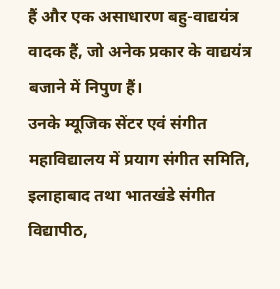हैं और एक असाधारण बहु-वाद्ययंत्र वादक हैं, जो अनेक प्रकार के वाद्ययंत्र बजाने में निपुण हैं।
उनके म्यूजिक सेंटर एवं संगीत महाविद्यालय में प्रयाग संगीत समिति, इलाहाबाद तथा भातखंडे संगीत विद्यापीठ,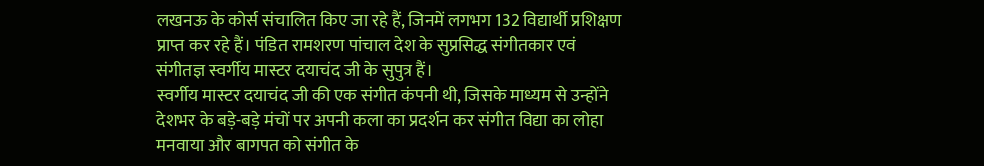लखनऊ के कोर्स संचालित किए जा रहे हैं, जिनमें लगभग 132 विद्यार्थी प्रशिक्षण प्राप्त कर रहे हैं। पंडित रामशरण पांचाल देश के सुप्रसिद्ध संगीतकार एवं संगीतज्ञ स्वर्गीय मास्टर दयाचंद जी के सुपुत्र हैं।
स्वर्गीय मास्टर दयाचंद जी की एक संगीत कंपनी थी, जिसके माध्यम से उन्होंने देशभर के बड़े-बड़े मंचों पर अपनी कला का प्रदर्शन कर संगीत विद्या का लोहा मनवाया और बागपत को संगीत के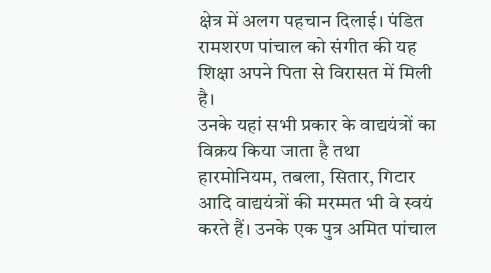क्षेत्र में अलग पहचान दिलाई। पंडित रामशरण पांचाल को संगीत की यह शिक्षा अपने पिता से विरासत में मिली है।
उनके यहां सभी प्रकार के वाद्ययंत्रों का विक्रय किया जाता है तथा हारमोनियम, तबला, सितार, गिटार आदि वाद्ययंत्रों की मरम्मत भी वे स्वयं करते हैं। उनके एक पुत्र अमित पांचाल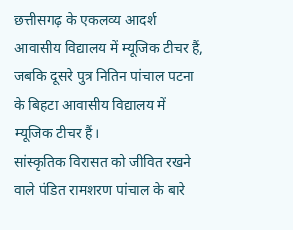छत्तीसगढ़ के एकलव्य आदर्श आवासीय विद्यालय में म्यूजिक टीचर हैं, जबकि दूसरे पुत्र नितिन पांचाल पटना के बिहटा आवासीय विद्यालय में म्यूजिक टीचर हैं।
सांस्कृतिक विरासत को जीवित रखने वाले पंडित रामशरण पांचाल के बारे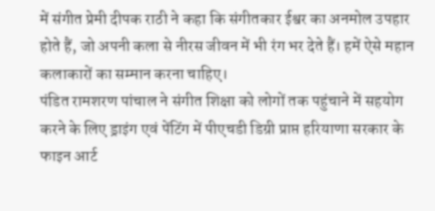में संगीत प्रेमी दीपक राठी ने कहा कि संगीतकार ईश्वर का अनमोल उपहार होते हैं, जो अपनी कला से नीरस जीवन में भी रंग भर देते हैं। हमें ऐसे महान कलाकारों का सम्मान करना चाहिए।
पंडित रामशरण पांचाल ने संगीत शिक्षा को लोगों तक पहुंचाने में सहयोग करने के लिए ड्राइंग एवं पेंटिंग में पीएचडी डिग्री प्राप्त हरियाणा सरकार के फाइन आर्ट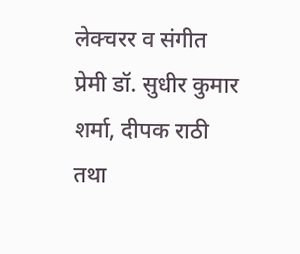लेक्चरर व संगीत प्रेमी डॉ. सुधीर कुमार शर्मा, दीपक राठी तथा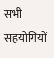सभी सहयोगियों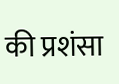की प्रशंसा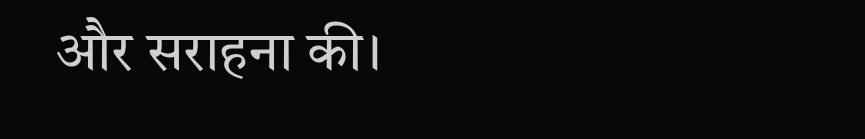और सराहना की।